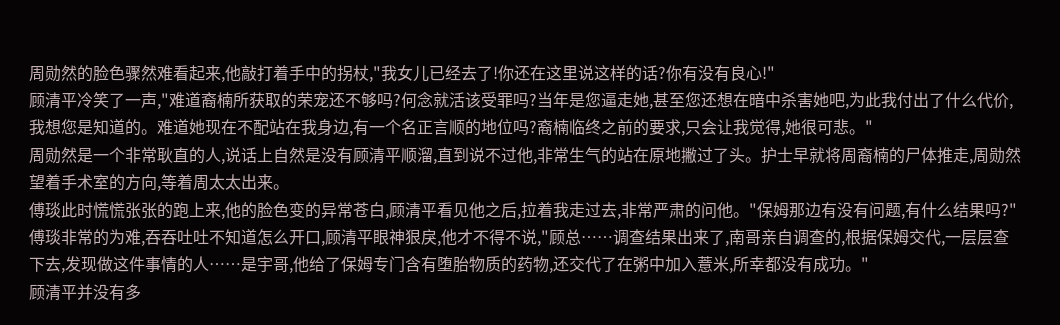周勋然的脸色骤然难看起来,他敲打着手中的拐杖,"我女儿已经去了!你还在这里说这样的话?你有没有良心!"
顾清平冷笑了一声,"难道裔楠所获取的荣宠还不够吗?何念就活该受罪吗?当年是您逼走她,甚至您还想在暗中杀害她吧,为此我付出了什么代价,我想您是知道的。难道她现在不配站在我身边,有一个名正言顺的地位吗?裔楠临终之前的要求,只会让我觉得,她很可悲。"
周勋然是一个非常耿直的人,说话上自然是没有顾清平顺溜,直到说不过他,非常生气的站在原地撇过了头。护士早就将周裔楠的尸体推走,周勋然望着手术室的方向,等着周太太出来。
傅琰此时慌慌张张的跑上来,他的脸色变的异常苍白,顾清平看见他之后,拉着我走过去,非常严肃的问他。"保姆那边有没有问题,有什么结果吗?"
傅琰非常的为难,吞吞吐吐不知道怎么开口,顾清平眼神狠戾,他才不得不说,"顾总……调查结果出来了,南哥亲自调查的,根据保姆交代,一层层查下去,发现做这件事情的人……是宇哥,他给了保姆专门含有堕胎物质的药物,还交代了在粥中加入薏米,所幸都没有成功。"
顾清平并没有多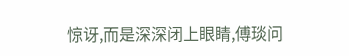惊讶,而是深深闭上眼睛,傅琰问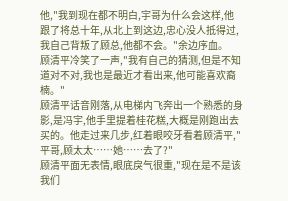他,"我到现在都不明白,宇哥为什么会这样,他跟了将总十年,从北上到这边,忠心没人抵得过,我自己背叛了顾总,他都不会。"余边序血。
顾清平冷笑了一声,"我有自己的猜测,但是不知道对不对,我也是最近才看出来,他可能喜欢裔楠。"
顾清平话音刚落,从电梯内飞奔出一个熟悉的身影,是冯宇,他手里提着桂花糕,大概是刚跑出去买的。他走过来几步,红着眼咬牙看着顾清平,"平哥,顾太太……她……去了?"
顾清平面无表情,眼底戾气很重,"现在是不是该我们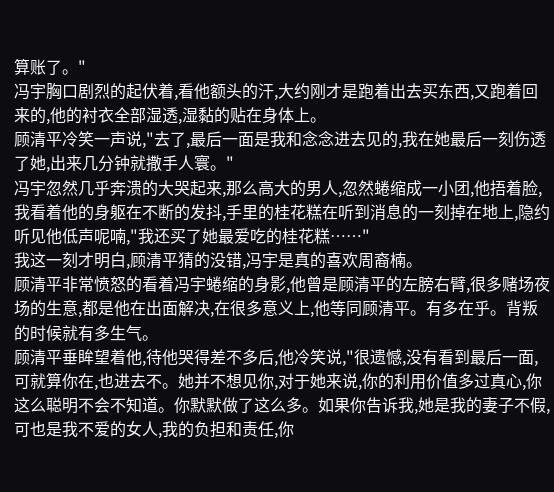算账了。"
冯宇胸口剧烈的起伏着,看他额头的汗,大约刚才是跑着出去买东西,又跑着回来的,他的衬衣全部湿透,湿黏的贴在身体上。
顾清平冷笑一声说,"去了,最后一面是我和念念进去见的,我在她最后一刻伤透了她,出来几分钟就撒手人寰。"
冯宇忽然几乎奔溃的大哭起来,那么高大的男人,忽然蜷缩成一小团,他捂着脸,我看着他的身躯在不断的发抖,手里的桂花糕在听到消息的一刻掉在地上,隐约听见他低声呢喃,"我还买了她最爱吃的桂花糕……"
我这一刻才明白,顾清平猜的没错,冯宇是真的喜欢周裔楠。
顾清平非常愤怒的看着冯宇蜷缩的身影,他曾是顾清平的左膀右臂,很多赌场夜场的生意,都是他在出面解决,在很多意义上,他等同顾清平。有多在乎。背叛的时候就有多生气。
顾清平垂眸望着他,待他哭得差不多后,他冷笑说,"很遗憾,没有看到最后一面,可就算你在,也进去不。她并不想见你,对于她来说,你的利用价值多过真心,你这么聪明不会不知道。你默默做了这么多。如果你告诉我,她是我的妻子不假,可也是我不爱的女人,我的负担和责任,你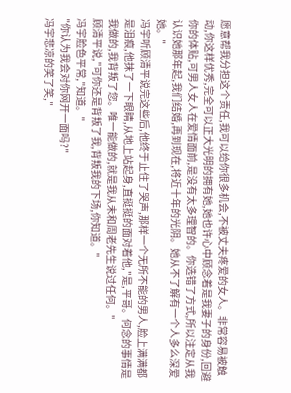愿意帮我分担这个责任,我可以给你很多机会,不被丈夫疼爱的女人。非常容易被触动,你这样优秀,完全可以正大光明的拥有她,她也许心中顾念着是我妻子的身份,回避你的体贴,可男人女人在爱情面前,是没有太多理智的。你选错了方式,所以注定从我认识她那年起,我们结婚,再到现在,将近十年的光阴。她从不了解有一个人多么深爱她。"
冯宇听顾清平说完这些后,他终于止住了哭声,那样一个无所不能的男人,脸上满满都是泪痕,他抹了一下眼睛,从地上站起身,直挺挺的面对着他,"是,平哥。何念的事情是我做的,我背叛了您。唯一能做的,就是我从未和周老先生说过任何。"
顾清平说,"可你还是背叛了我,背叛我的下场,你知道。"
冯宇脸色平常,"知道。"
"你认为我会对你网开一面吗?"
冯宇悲凉的笑了笑,"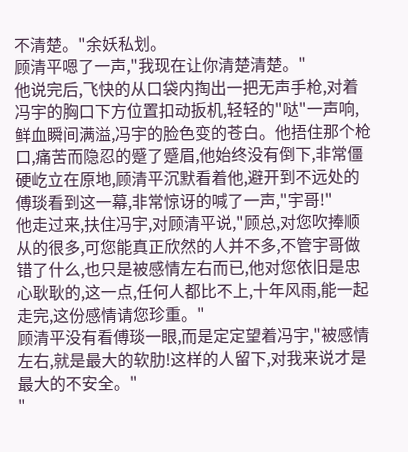不清楚。"余妖私划。
顾清平嗯了一声,"我现在让你清楚清楚。"
他说完后,飞快的从口袋内掏出一把无声手枪,对着冯宇的胸口下方位置扣动扳机,轻轻的"哒"一声响,鲜血瞬间满溢,冯宇的脸色变的苍白。他捂住那个枪口,痛苦而隐忍的蹙了蹙眉,他始终没有倒下,非常僵硬屹立在原地,顾清平沉默看着他,避开到不远处的傅琰看到这一幕,非常惊讶的喊了一声,"宇哥!"
他走过来,扶住冯宇,对顾清平说,"顾总,对您吹捧顺从的很多,可您能真正欣然的人并不多,不管宇哥做错了什么,也只是被感情左右而已,他对您依旧是忠心耿耿的,这一点,任何人都比不上,十年风雨,能一起走完,这份感情请您珍重。"
顾清平没有看傅琰一眼,而是定定望着冯宇,"被感情左右,就是最大的软肋!这样的人留下,对我来说才是最大的不安全。"
"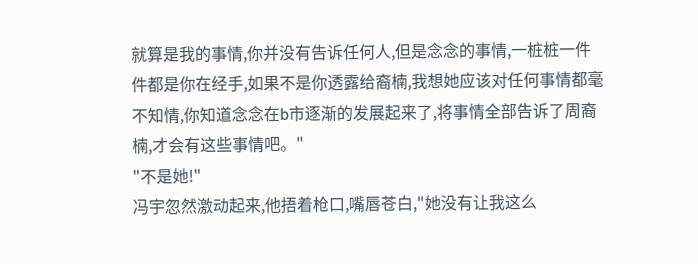就算是我的事情,你并没有告诉任何人,但是念念的事情,一桩桩一件件都是你在经手,如果不是你透露给裔楠,我想她应该对任何事情都毫不知情,你知道念念在b市逐渐的发展起来了,将事情全部告诉了周裔楠,才会有这些事情吧。"
"不是她!"
冯宇忽然激动起来,他捂着枪口,嘴唇苍白,"她没有让我这么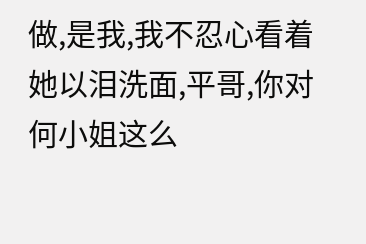做,是我,我不忍心看着她以泪洗面,平哥,你对何小姐这么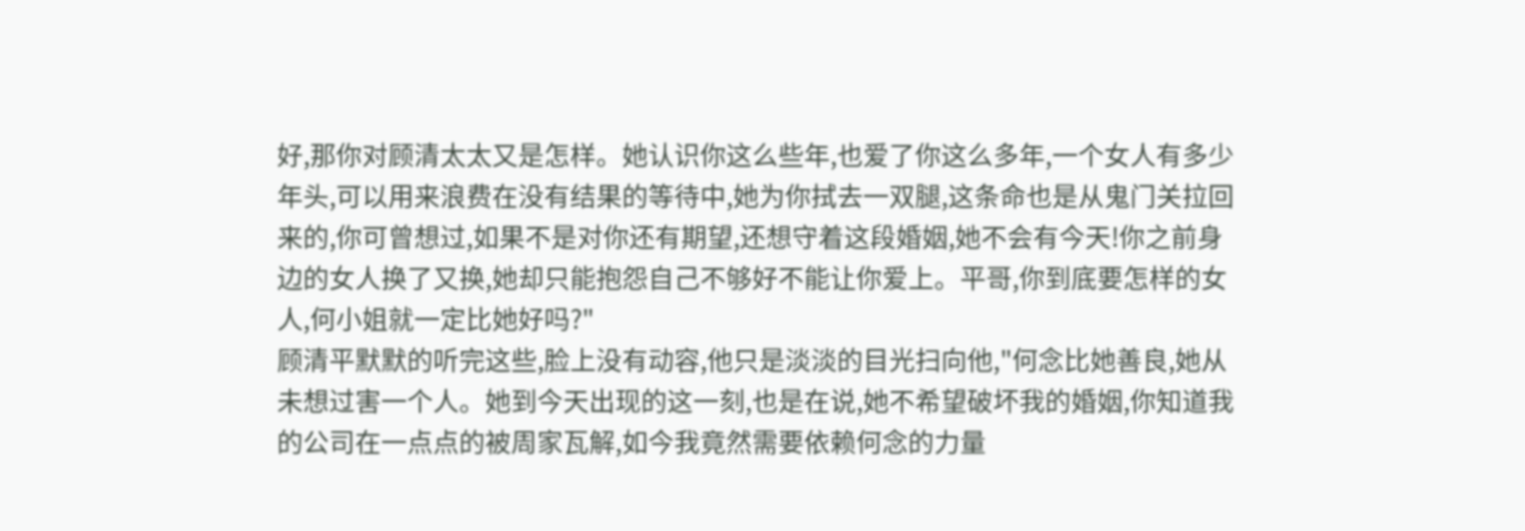好,那你对顾清太太又是怎样。她认识你这么些年,也爱了你这么多年,一个女人有多少年头,可以用来浪费在没有结果的等待中,她为你拭去一双腿,这条命也是从鬼门关拉回来的,你可曾想过,如果不是对你还有期望,还想守着这段婚姻,她不会有今天!你之前身边的女人换了又换,她却只能抱怨自己不够好不能让你爱上。平哥,你到底要怎样的女人,何小姐就一定比她好吗?"
顾清平默默的听完这些,脸上没有动容,他只是淡淡的目光扫向他,"何念比她善良,她从未想过害一个人。她到今天出现的这一刻,也是在说,她不希望破坏我的婚姻,你知道我的公司在一点点的被周家瓦解,如今我竟然需要依赖何念的力量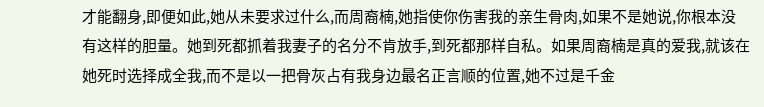才能翻身,即便如此,她从未要求过什么,而周裔楠,她指使你伤害我的亲生骨肉,如果不是她说,你根本没有这样的胆量。她到死都抓着我妻子的名分不肯放手,到死都那样自私。如果周裔楠是真的爱我,就该在她死时选择成全我,而不是以一把骨灰占有我身边最名正言顺的位置,她不过是千金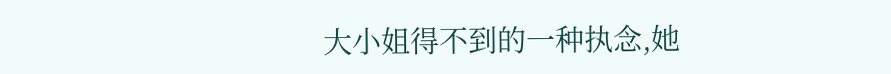大小姐得不到的一种执念,她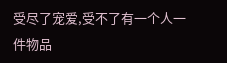受尽了宠爱,受不了有一个人一件物品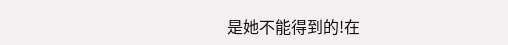是她不能得到的!在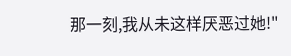那一刻,我从未这样厌恶过她!"